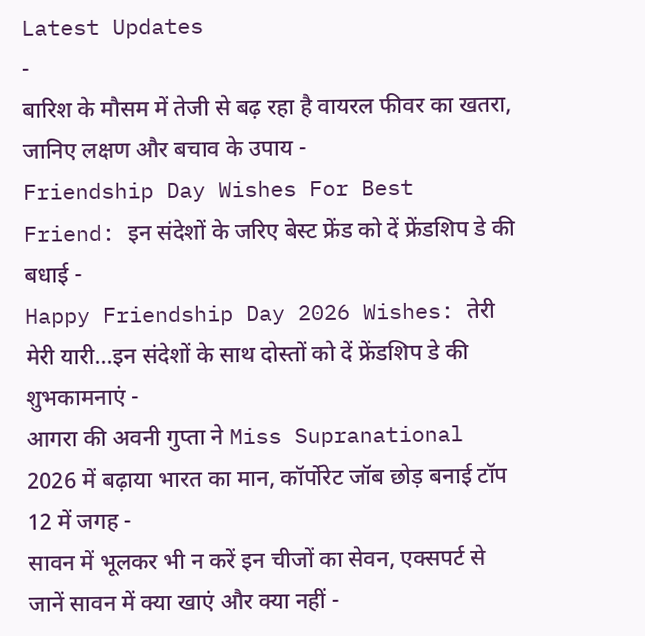Latest Updates
-
बारिश के मौसम में तेजी से बढ़ रहा है वायरल फीवर का खतरा, जानिए लक्षण और बचाव के उपाय -
Friendship Day Wishes For Best Friend: इन संदेशों के जरिए बेस्ट फ्रेंड को दें फ्रेंडशिप डे की बधाई -
Happy Friendship Day 2026 Wishes: तेरी मेरी यारी...इन संदेशों के साथ दोस्तों को दें फ्रेंडशिप डे की शुभकामनाएं -
आगरा की अवनी गुप्ता ने Miss Supranational 2026 में बढ़ाया भारत का मान, कॉर्पोरेट जॉब छोड़ बनाई टॉप 12 में जगह -
सावन में भूलकर भी न करें इन चीजों का सेवन, एक्सपर्ट से जानें सावन में क्या खाएं और क्या नहीं -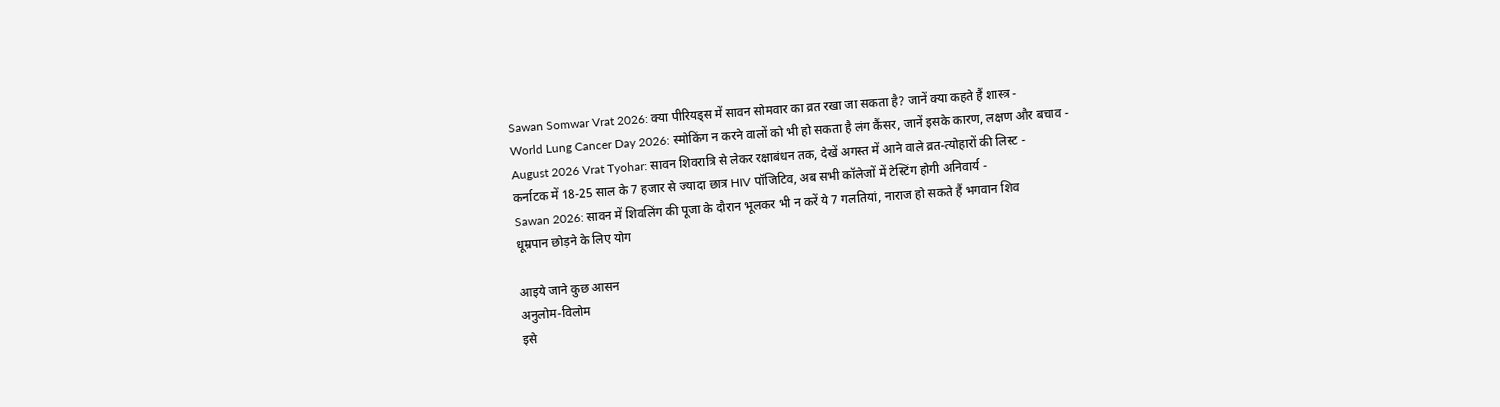Sawan Somwar Vrat 2026: क्या पीरियड्स में सावन सोमवार का व्रत रखा जा सकता है? जानें क्या कहते हैं शास्त्र -
World Lung Cancer Day 2026: स्मोकिंग न करने वालों को भी हो सकता है लंग कैंसर, जानें इसके कारण, लक्षण और बचाव -
August 2026 Vrat Tyohar: सावन शिवरात्रि से लेकर रक्षाबंधन तक, देखें अगस्त में आने वाले व्रत-त्योहारों की लिस्ट -
कर्नाटक में 18-25 साल के 7 हजार से ज्यादा छात्र HIV पॉजिटिव, अब सभी कॉलेजों में टेस्टिंग होगी अनिवार्य -
Sawan 2026: सावन में शिवलिंग की पूजा के दौरान भूलकर भी न करें ये 7 गलतियां, नाराज हो सकते हैं भगवान शिव
धूम्रपान छोड़ने के लिए योग

आइये जाने कुछ आसन
अनुलोम-विलोम
इसे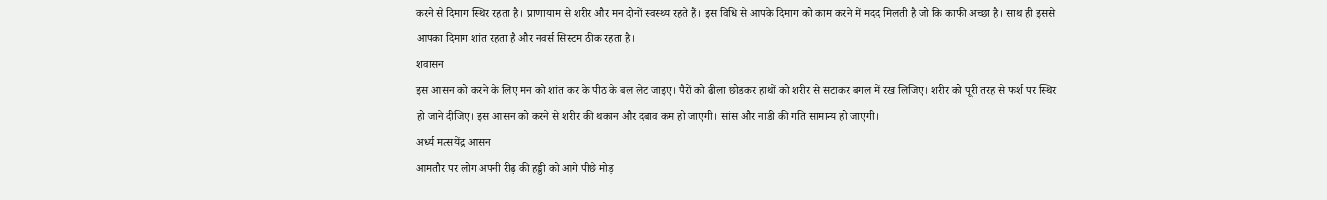करने से दिमाग स्थिर रहता है। प्राणायाम से शरीर और मन दोनों स्वस्थ्य रहते हैं। इस विधि से आपके दिमाग को काम करने में मदद मिलती है जो कि काफी अच्छा है। साथ ही इससे आपका दिमाग शांत रहता है और नवर्स सिस्टम ठीक रहता है।
शवासन
इस आसन को करने के लिए मन को शांत कर के पीठ के बल लेट जाइए। पैरों को ढीला छोडकर हाथों को शरीर से सटाकर बगल में रख लिजिए। शरीर को पूरी तरह से फर्श पर स्थिर हो जाने दीजिए। इस आसन को करने से शरीर की थकान और दबाव कम हो जाएगी। सांस और नाडी की गति सामान्य हो जाएगी।
अर्ध्य मत्सयेंद्र आसन
आमतौर पर लोग अपनी रीढ़ की हड्डी को आगे पीछे मोड़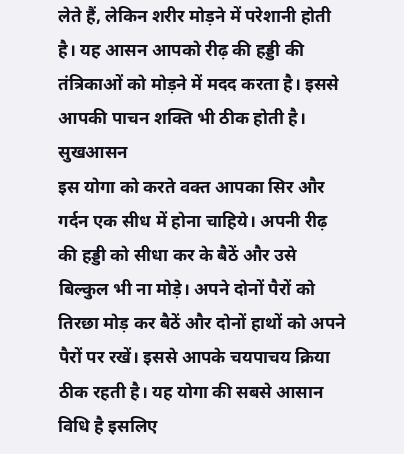लेते हैं, लेकिन शरीर मोड़ने में परेशानी होती है। यह आसन आपको रीढ़ की हड्डी की तंत्रिकाओं को मोड़ने में मदद करता है। इससे आपकी पाचन शक्ति भी ठीक होती है।
सुखआसन
इस योगा को करते वक्त आपका सिर और गर्दन एक सीध में होना चाहिये। अपनी रीढ़ की हड्डी को सीधा कर के बैठें और उसे बिल्कुल भी ना मोड़े। अपने दोनों पैरों को तिरछा मोड़ कर बैठें और दोनों हाथों को अपने पैरों पर रखें। इससे आपके चयपाचय क्रिया ठीक रहती है। यह योगा की सबसे आसान विधि है इसलिए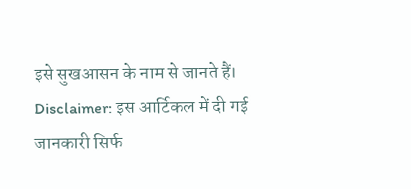इसे सुखआसन के नाम से जानते हैं।
Disclaimer: इस आर्टिकल में दी गई जानकारी सिर्फ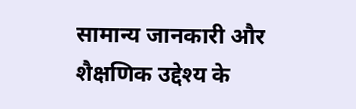सामान्य जानकारी और शैक्षणिक उद्देश्य के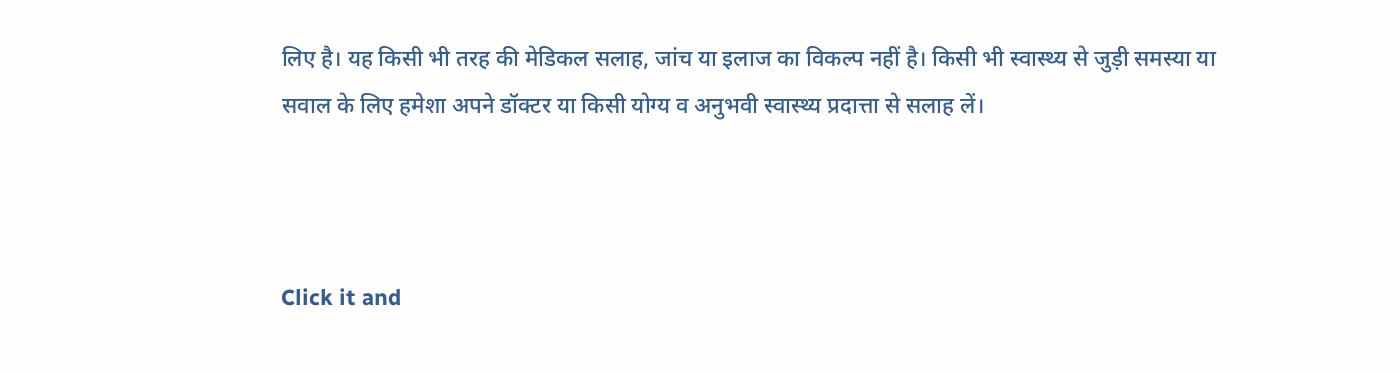लिए है। यह किसी भी तरह की मेडिकल सलाह, जांच या इलाज का विकल्प नहीं है। किसी भी स्वास्थ्य से जुड़ी समस्या या सवाल के लिए हमेशा अपने डॉक्टर या किसी योग्य व अनुभवी स्वास्थ्य प्रदात्ता से सलाह लें।



Click it and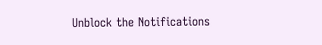Unblock the Notifications